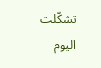تشكّلت اليوم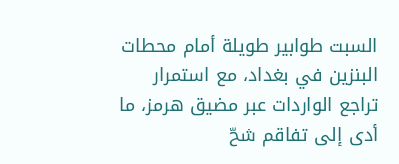السبت طوابير طويلة أمام محطات البنزين في بغداد، مع استمرار تراجع الواردات عبر مضيق هرمز، ما أدى إلى تفاقم شحّ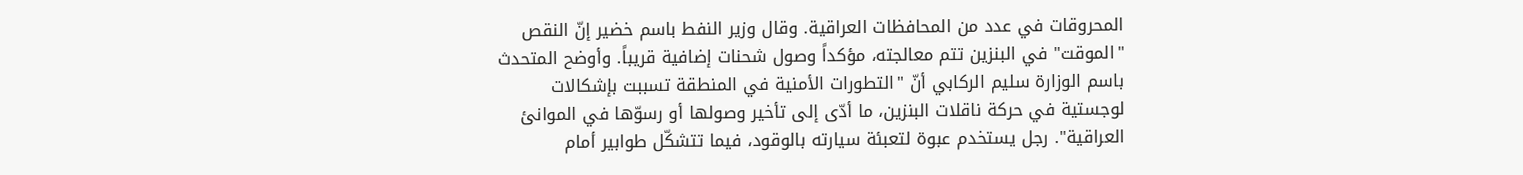المحروقات في عدد من المحافظات العراقية. وقال وزير النفط باسم خضير إنّ النقص "الموقت" في البنزين تتم معالجته، مؤكداً وصول شحنات إضافية قريباً. وأوضح المتحدث باسم الوزارة سليم الركابي أنّ "التطورات الأمنية في المنطقة تسببت بإشكالات لوجستية في حركة ناقلات البنزين، ما أدّى إلى تأخير وصولها أو رسوّها في الموانئ العراقية". رجل يستخدم عبوة لتعبئة سيارته بالوقود، فيما تتشكّل طوابير أمام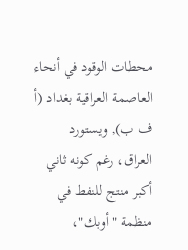محطات الوقود في أنحاء العاصمة العراقية بغداد (أ ف ب), ويستورد العراق، رغم كونه ثاني أكبر منتج للنفط في منظمة "أوبك"،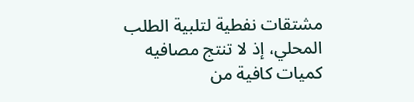مشتقات نفطية لتلبية الطلب المحلي، إذ لا تنتج مصافيه كميات كافية من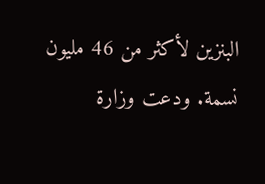البنزين لأكثر من 46 مليون نسمة. ودعت وزارة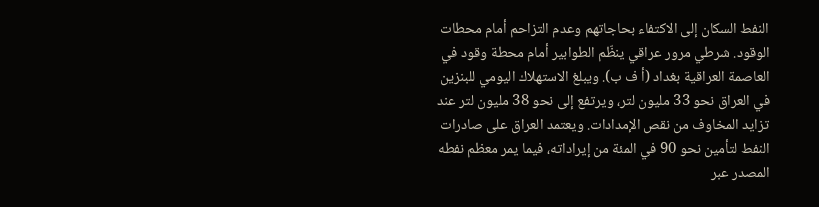النفط السكان إلى الاكتفاء بحاجاتهم وعدم التزاحم أمام محطات الوقود. شرطي مرور عراقي ينظّم الطوابير أمام محطة وقود في العاصمة العراقية بغداد (أ ف ب). ويبلغ الاستهلاك اليومي للبنزين في العراق نحو 33 مليون لتر، ويرتفع إلى نحو 38 مليون لتر عند تزايد المخاوف من نقص الإمدادات. ويعتمد العراق على صادرات النفط لتأمين نحو 90 في المئة من إيراداته، فيما يمر معظم نفطه المصدر عبر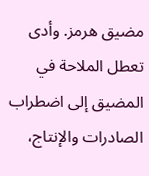مضيق هرمز. وأدى تعطل الملاحة في المضيق إلى اضطراب الصادرات والإنتاج،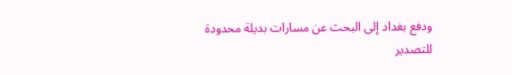ودفع بغداد إلى البحث عن مسارات بديلة محدودة للتصدير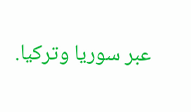عبر سوريا وتركيا.